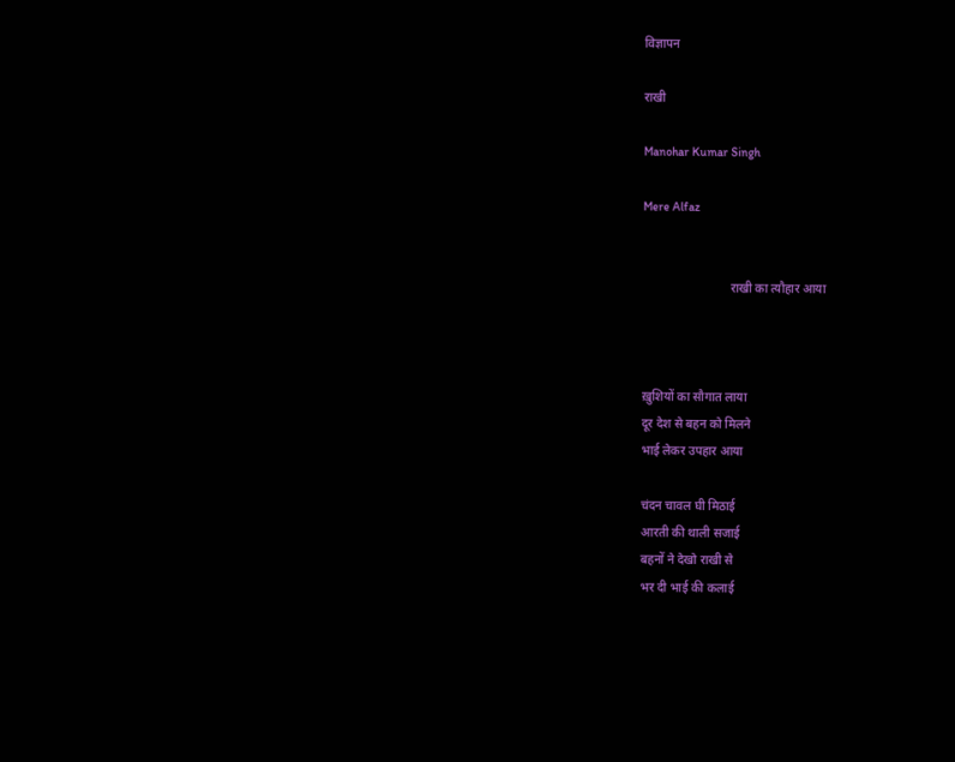विज्ञापन

राखी

Manohar Kumar Singh

Mere Alfaz


                            राखी का त्यौहार आया



ख़ुशियों का सौगात लाया
दूर देश से बहन को मिलने
भाई लेकर उपहार आया

चंदन चावल घी मिठाई
आरती की थाली सजाई
बहनों ने देखो राखी से
भर दी भाई की कलाई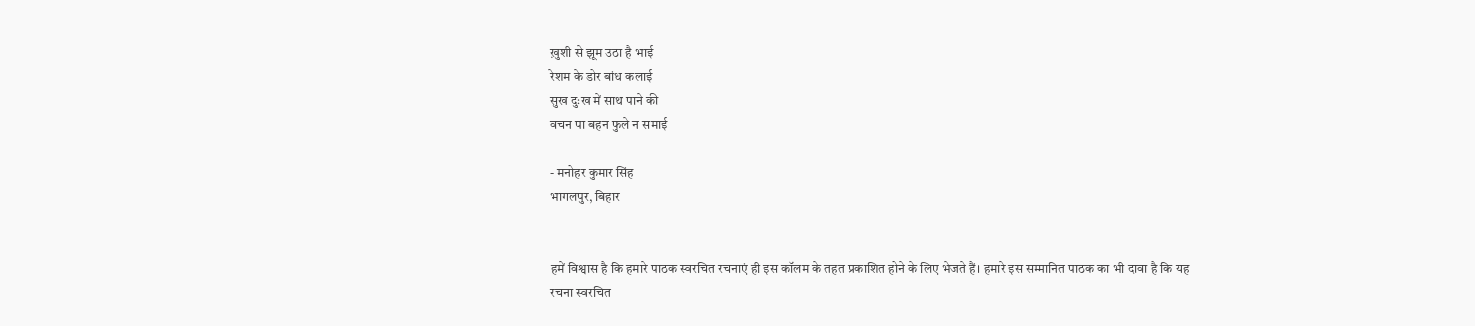ख़ुशी से झूम उठा है भाई
रेशम के डोर बांध कलाई
सुख दुःख में साथ पाने की
वचन पा बहन फुले न समाई

- मनोहर कुमार सिंह
भागलपुर, बिहार


हमें विश्वास है कि हमारे पाठक स्वरचित रचनाएं ही इस कॉलम के तहत प्रकाशित होने के लिए भेजते हैं। हमारे इस सम्मानित पाठक का भी दावा है कि यह रचना स्वरचित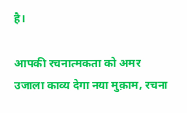है।

आपकी रचनात्मकता को अमर उजाला काव्य देगा नया मुक़ाम, रचना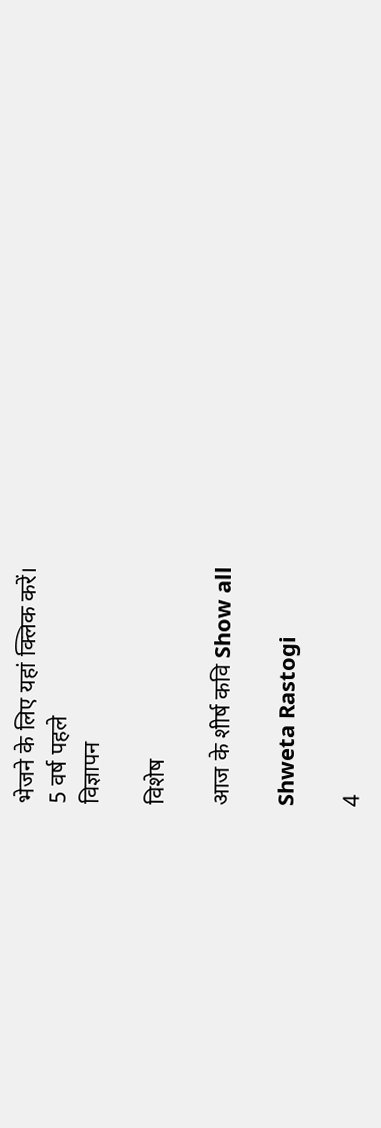भेजने के लिए यहां क्लिक करें।
5 वर्ष पहले
विज्ञापन

विशेष

आज के शीर्ष कवि Show all

Shweta Rastogi

4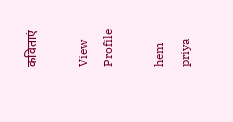कविताएं

View Profile

hem priya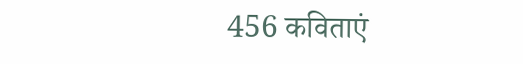456 कविताएं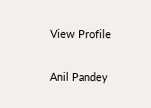View Profile

Anil Pandey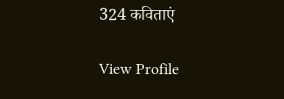324 कविताएं

View Profile